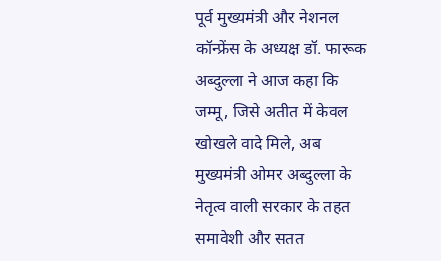पूर्व मुख्यमंत्री और नेशनल कॉन्फ्रेंस के अध्यक्ष डॉ. फारूक अब्दुल्ला ने आज कहा कि जम्मू, जिसे अतीत में केवल खोखले वादे मिले, अब मुख्यमंत्री ओमर अब्दुल्ला के नेतृत्व वाली सरकार के तहत समावेशी और सतत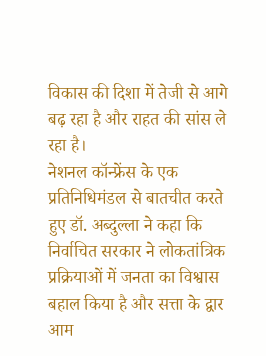विकास की दिशा में तेजी से आगे बढ़ रहा है और राहत की सांस ले रहा है।
नेशनल कॉन्फ्रेंस के एक प्रतिनिधिमंडल से बातचीत करते हुए डॉ. अब्दुल्ला ने कहा कि निर्वाचित सरकार ने लोकतांत्रिक प्रक्रियाओं में जनता का विश्वास बहाल किया है और सत्ता के द्वार आम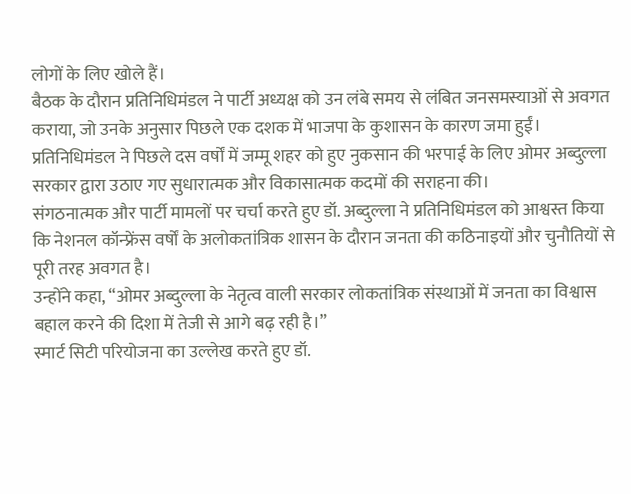लोगों के लिए खोले हैं।
बैठक के दौरान प्रतिनिधिमंडल ने पार्टी अध्यक्ष को उन लंबे समय से लंबित जनसमस्याओं से अवगत कराया, जो उनके अनुसार पिछले एक दशक में भाजपा के कुशासन के कारण जमा हुईं। प्रतिनिधिमंडल ने पिछले दस वर्षों में जम्मू शहर को हुए नुकसान की भरपाई के लिए ओमर अब्दुल्ला सरकार द्वारा उठाए गए सुधारात्मक और विकासात्मक कदमों की सराहना की।
संगठनात्मक और पार्टी मामलों पर चर्चा करते हुए डॉ. अब्दुल्ला ने प्रतिनिधिमंडल को आश्वस्त किया कि नेशनल कॉन्फ्रेंस वर्षों के अलोकतांत्रिक शासन के दौरान जनता की कठिनाइयों और चुनौतियों से पूरी तरह अवगत है।
उन्होंने कहा, “ओमर अब्दुल्ला के नेतृत्व वाली सरकार लोकतांत्रिक संस्थाओं में जनता का विश्वास बहाल करने की दिशा में तेजी से आगे बढ़ रही है।”
स्मार्ट सिटी परियोजना का उल्लेख करते हुए डॉ.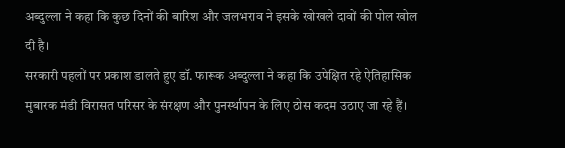अब्दुल्ला ने कहा कि कुछ दिनों की बारिश और जलभराव ने इसके खोखले दावों की पोल खोल दी है।
सरकारी पहलों पर प्रकाश डालते हुए डॉ. फारूक अब्दुल्ला ने कहा कि उपेक्षित रहे ऐतिहासिक मुबारक मंडी विरासत परिसर के संरक्षण और पुनर्स्थापन के लिए ठोस कदम उठाए जा रहे हैं।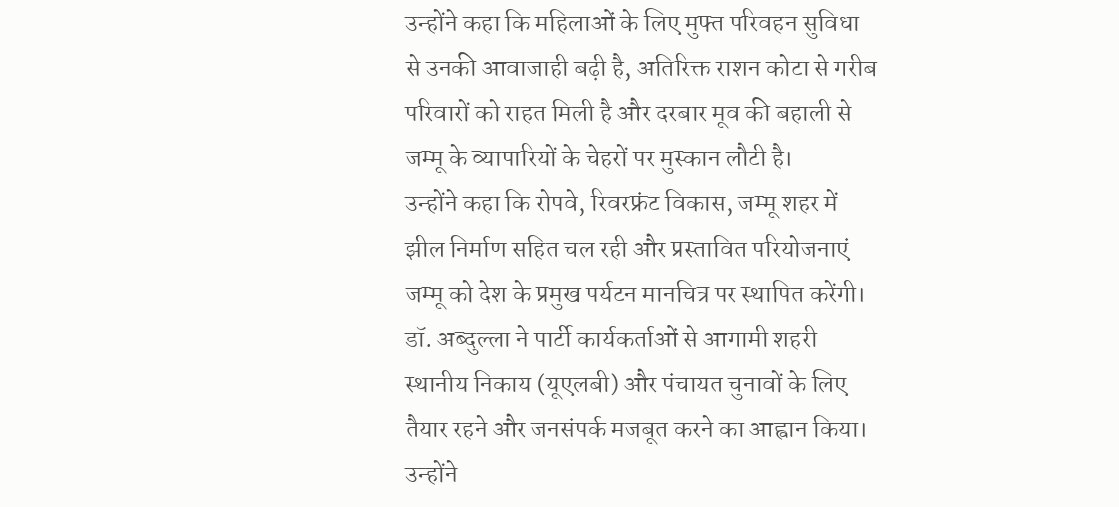उन्होंने कहा कि महिलाओं के लिए मुफ्त परिवहन सुविधा से उनकी आवाजाही बढ़ी है, अतिरिक्त राशन कोटा से गरीब परिवारों को राहत मिली है और दरबार मूव की बहाली से जम्मू के व्यापारियों के चेहरों पर मुस्कान लौटी है।
उन्होंने कहा कि रोपवे, रिवरफ्रंट विकास, जम्मू शहर में झील निर्माण सहित चल रही और प्रस्तावित परियोजनाएं जम्मू को देश के प्रमुख पर्यटन मानचित्र पर स्थापित करेंगी।
डॉ. अब्दुल्ला ने पार्टी कार्यकर्ताओं से आगामी शहरी स्थानीय निकाय (यूएलबी) और पंचायत चुनावों के लिए तैयार रहने और जनसंपर्क मजबूत करने का आह्वान किया। उन्होंने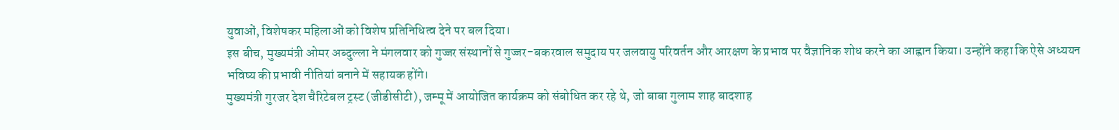युवाओं, विशेषकर महिलाओं को विशेष प्रतिनिधित्व देने पर बल दिया।
इस बीच, मुख्यमंत्री ओमर अब्दुल्ला ने मंगलवार को गुज्जर संस्थानों से गुज्जर-बकरवाल समुदाय पर जलवायु परिवर्तन और आरक्षण के प्रभाव पर वैज्ञानिक शोध करने का आह्वान किया। उन्होंने कहा कि ऐसे अध्ययन भविष्य की प्रभावी नीतियां बनाने में सहायक होंगे।
मुख्यमंत्री गुरजर देश चैरिटेबल ट्रस्ट (जीडीसीटी), जम्मू में आयोजित कार्यक्रम को संबोधित कर रहे थे, जो बाबा गुलाम शाह बादशाह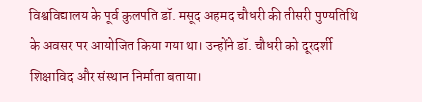विश्वविद्यालय के पूर्व कुलपति डॉ. मसूद अहमद चौधरी की तीसरी पुण्यतिथि के अवसर पर आयोजित किया गया था। उन्होंने डॉ. चौधरी को दूरदर्शी शिक्षाविद और संस्थान निर्माता बताया।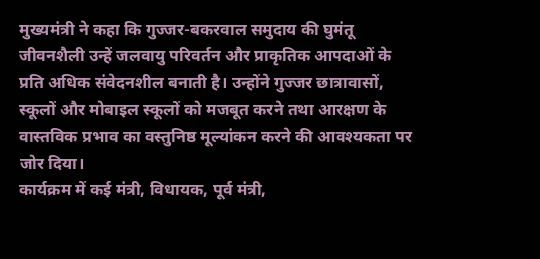मुख्यमंत्री ने कहा कि गुज्जर-बकरवाल समुदाय की घुमंतू जीवनशैली उन्हें जलवायु परिवर्तन और प्राकृतिक आपदाओं के प्रति अधिक संवेदनशील बनाती है। उन्होंने गुज्जर छात्रावासों, स्कूलों और मोबाइल स्कूलों को मजबूत करने तथा आरक्षण के वास्तविक प्रभाव का वस्तुनिष्ठ मूल्यांकन करने की आवश्यकता पर जोर दिया।
कार्यक्रम में कई मंत्री, विधायक, पूर्व मंत्री,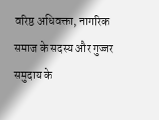वरिष्ठ अधिवक्ता, नागरिक समाज के सदस्य और गुज्जर समुदाय के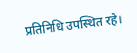प्रतिनिधि उपस्थित रहे।